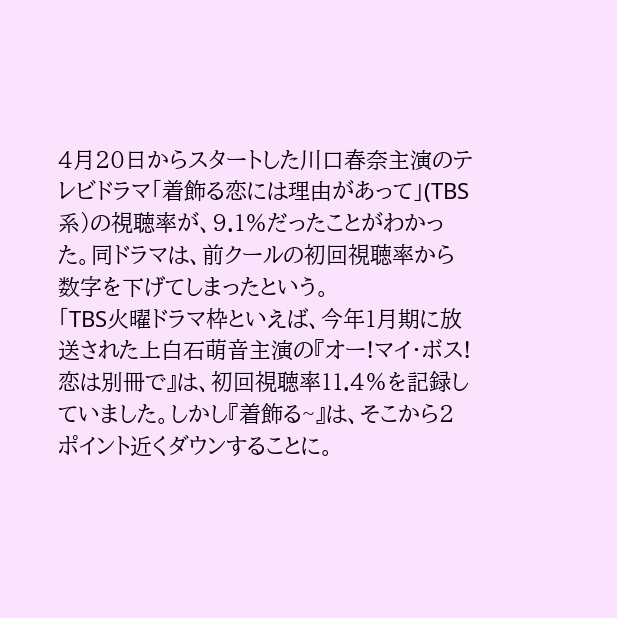4月20日からスタートした川口春奈主演のテレビドラマ「着飾る恋には理由があって」(TBS系)の視聴率が、9.1%だったことがわかった。同ドラマは、前クールの初回視聴率から数字を下げてしまったという。
「TBS火曜ドラマ枠といえば、今年1月期に放送された上白石萌音主演の『オー!マイ・ボス!恋は別冊で』は、初回視聴率11.4%を記録していました。しかし『着飾る~』は、そこから2ポイント近くダウンすることに。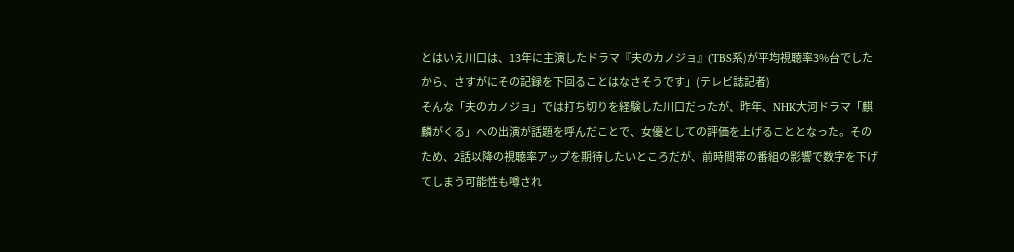とはいえ川口は、13年に主演したドラマ『夫のカノジョ』(TBS系)が平均視聴率3%台でしたから、さすがにその記録を下回ることはなさそうです」(テレビ誌記者)
そんな「夫のカノジョ」では打ち切りを経験した川口だったが、昨年、NHK大河ドラマ「麒麟がくる」への出演が話題を呼んだことで、女優としての評価を上げることとなった。そのため、2話以降の視聴率アップを期待したいところだが、前時間帯の番組の影響で数字を下げてしまう可能性も噂され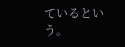ているという。